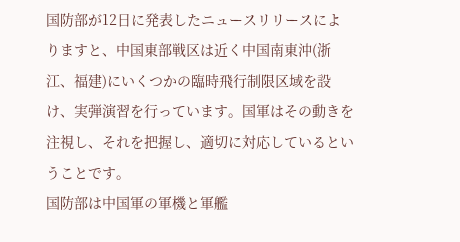国防部が12日に発表したニュースリリースによりますと、中国東部戦区は近く中国南東沖(浙江、福建)にいくつかの臨時飛行制限区域を設け、実弾演習を行っています。国軍はその動きを注視し、それを把握し、適切に対応しているということです。
国防部は中国軍の軍機と軍艦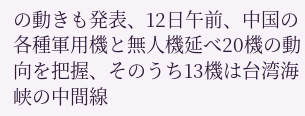の動きも発表、12日午前、中国の各種軍用機と無人機延べ20機の動向を把握、そのうち13機は台湾海峡の中間線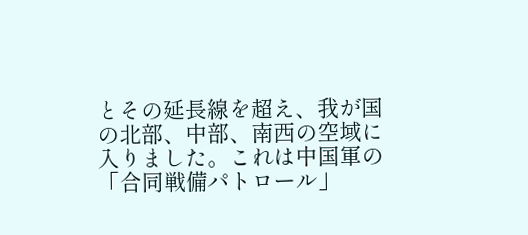とその延長線を超え、我が国の北部、中部、南西の空域に入りました。これは中国軍の「合同戦備パトロール」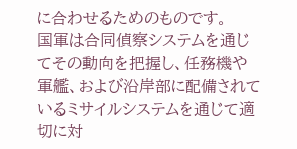に合わせるためのものです。
国軍は合同偵察システムを通じてその動向を把握し、任務機や軍艦、および沿岸部に配備されているミサイルシステムを通じて適切に対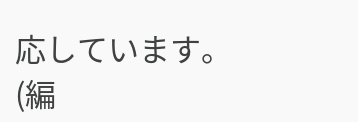応しています。
(編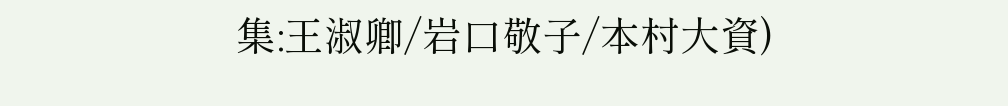集:王淑卿/岩口敬子/本村大資)